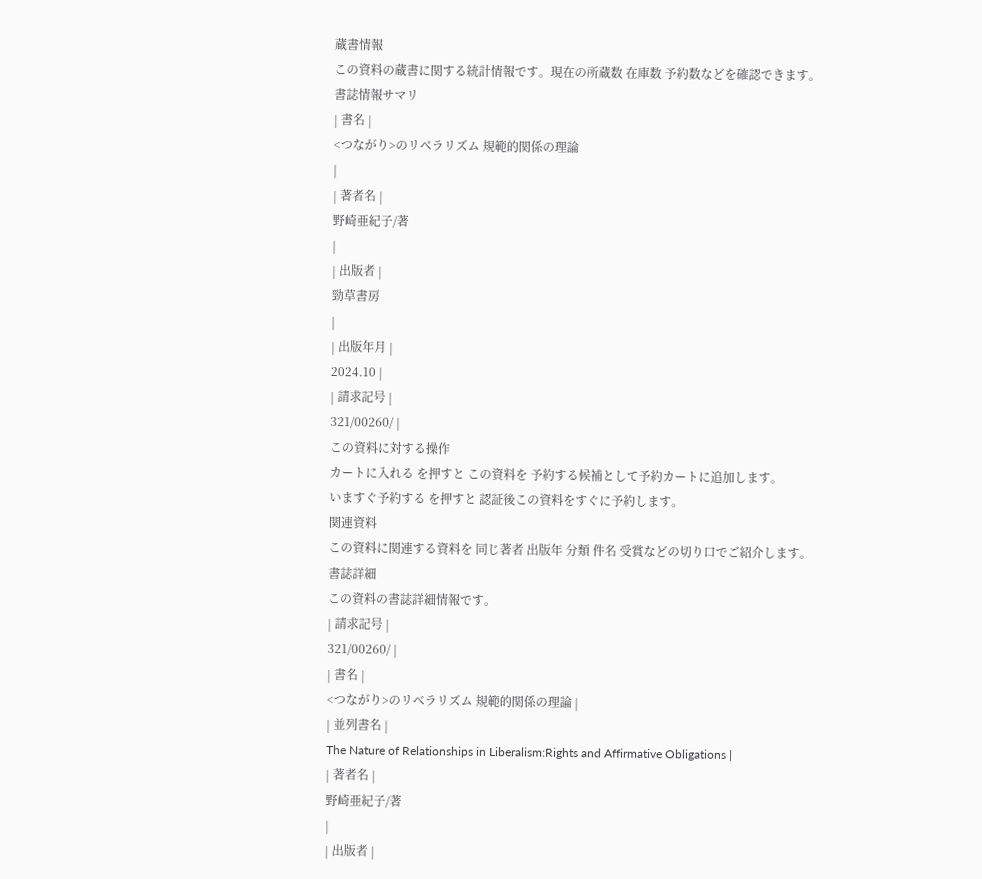蔵書情報
この資料の蔵書に関する統計情報です。現在の所蔵数 在庫数 予約数などを確認できます。
書誌情報サマリ
| 書名 |
<つながり>のリベラリズム 規範的関係の理論
|
| 著者名 |
野崎亜紀子/著
|
| 出版者 |
勁草書房
|
| 出版年月 |
2024.10 |
| 請求記号 |
321/00260/ |
この資料に対する操作
カートに入れる を押すと この資料を 予約する候補として予約カートに追加します。
いますぐ予約する を押すと 認証後この資料をすぐに予約します。
関連資料
この資料に関連する資料を 同じ著者 出版年 分類 件名 受賞などの切り口でご紹介します。
書誌詳細
この資料の書誌詳細情報です。
| 請求記号 |
321/00260/ |
| 書名 |
<つながり>のリベラリズム 規範的関係の理論 |
| 並列書名 |
The Nature of Relationships in Liberalism:Rights and Affirmative Obligations |
| 著者名 |
野崎亜紀子/著
|
| 出版者 |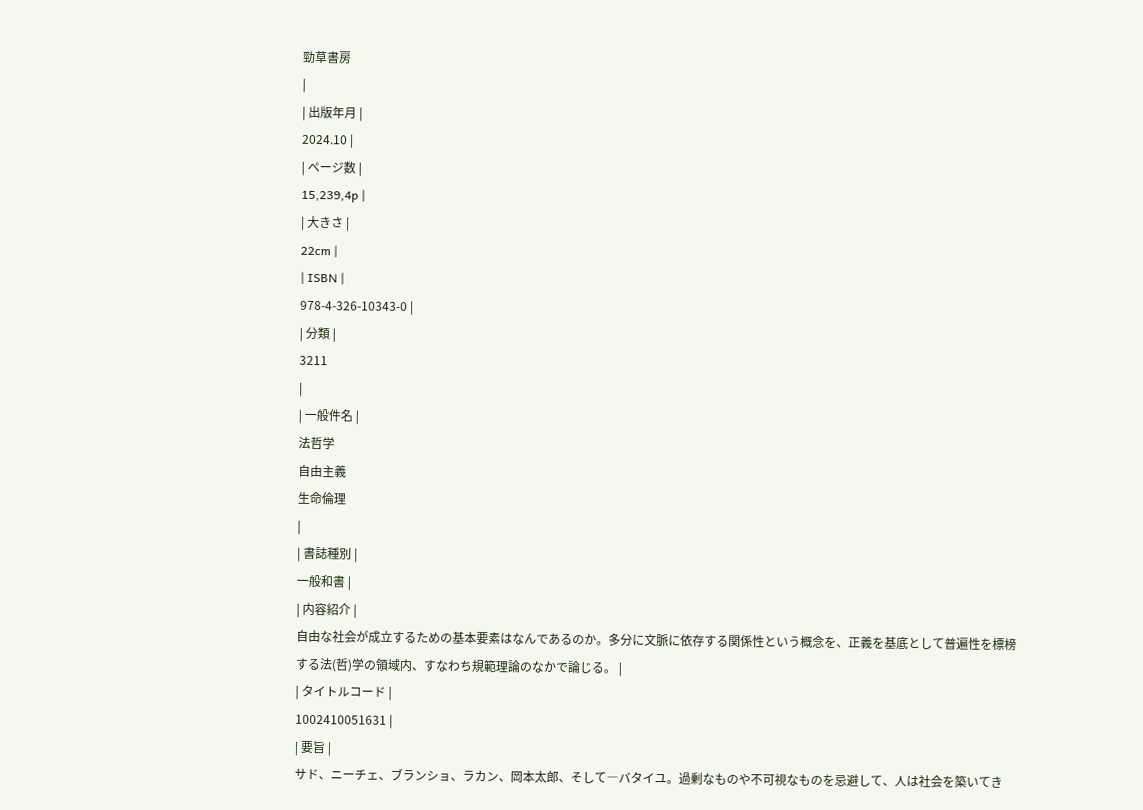勁草書房
|
| 出版年月 |
2024.10 |
| ページ数 |
15,239,4p |
| 大きさ |
22cm |
| ISBN |
978-4-326-10343-0 |
| 分類 |
3211
|
| 一般件名 |
法哲学
自由主義
生命倫理
|
| 書誌種別 |
一般和書 |
| 内容紹介 |
自由な社会が成立するための基本要素はなんであるのか。多分に文脈に依存する関係性という概念を、正義を基底として普遍性を標榜する法(哲)学の領域内、すなわち規範理論のなかで論じる。 |
| タイトルコード |
1002410051631 |
| 要旨 |
サド、ニーチェ、ブランショ、ラカン、岡本太郎、そして―バタイユ。過剰なものや不可視なものを忌避して、人は社会を築いてき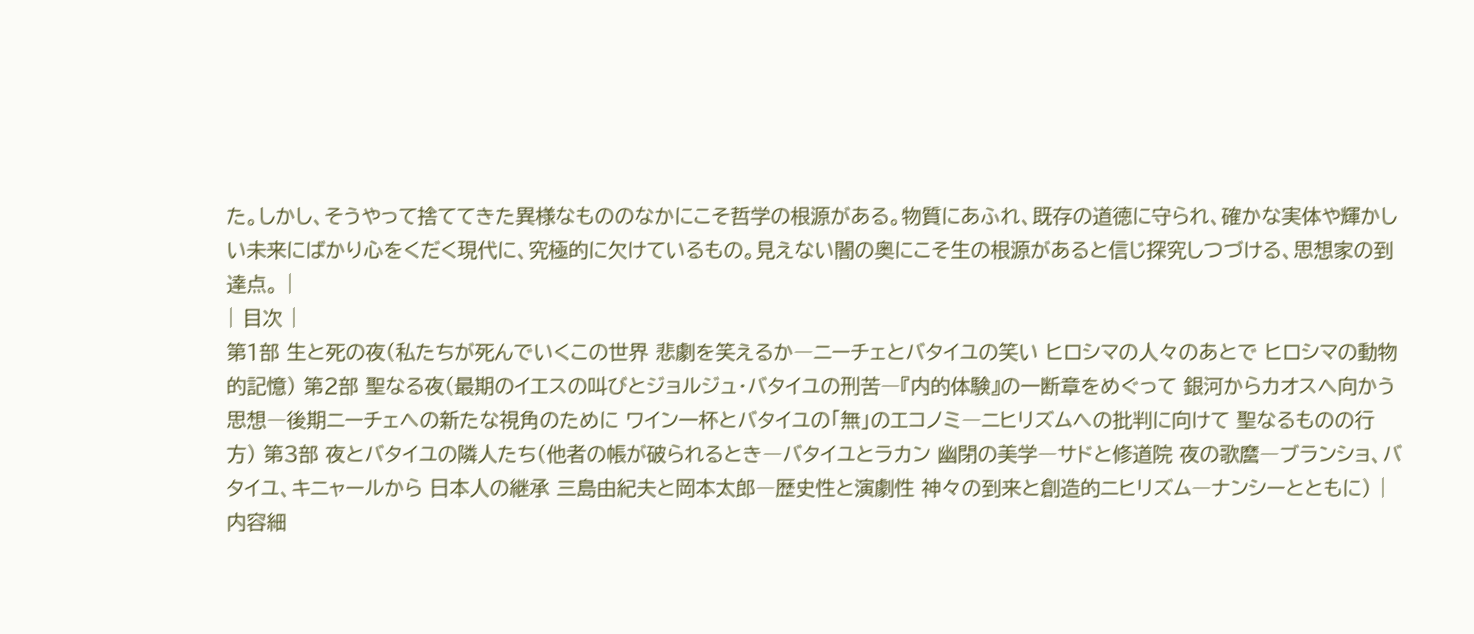た。しかし、そうやって捨ててきた異様なもののなかにこそ哲学の根源がある。物質にあふれ、既存の道徳に守られ、確かな実体や輝かしい未来にばかり心をくだく現代に、究極的に欠けているもの。見えない闇の奥にこそ生の根源があると信じ探究しつづける、思想家の到達点。 |
| 目次 |
第1部 生と死の夜(私たちが死んでいくこの世界 悲劇を笑えるか―ニーチェとバタイユの笑い ヒロシマの人々のあとで ヒロシマの動物的記憶) 第2部 聖なる夜(最期のイエスの叫びとジョルジュ・バタイユの刑苦―『内的体験』の一断章をめぐって 銀河からカオスへ向かう思想―後期ニーチェへの新たな視角のために ワイン一杯とバタイユの「無」のエコノミ―ニヒリズムへの批判に向けて 聖なるものの行方) 第3部 夜とバタイユの隣人たち(他者の帳が破られるとき―バタイユとラカン 幽閉の美学―サドと修道院 夜の歌麿―ブランショ、バタイユ、キニャールから 日本人の継承 三島由紀夫と岡本太郎―歴史性と演劇性 神々の到来と創造的ニヒリズム―ナンシーとともに) |
内容細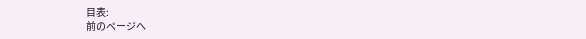目表:
前のページへ